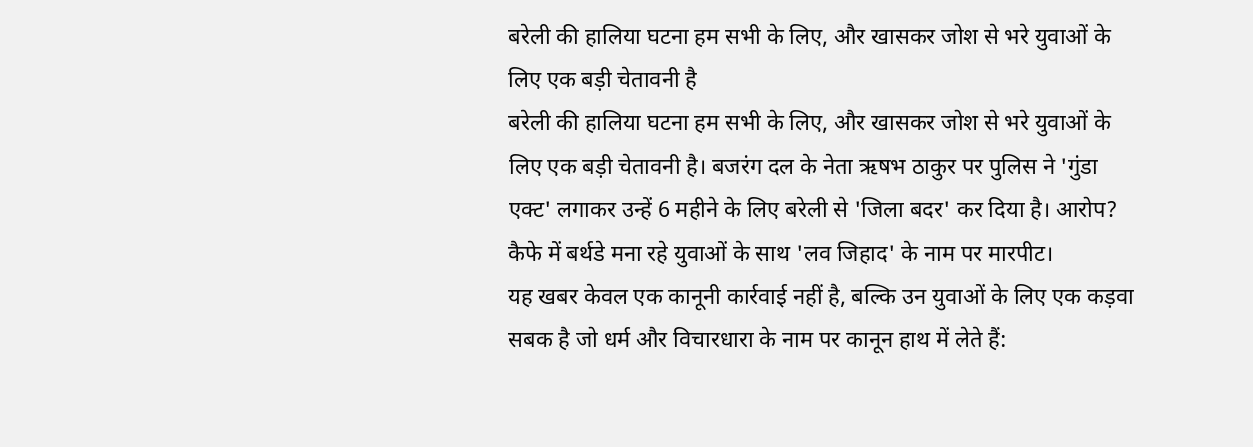बरेली की हालिया घटना हम सभी के लिए, और खासकर जोश से भरे युवाओं के लिए एक बड़ी चेतावनी है
बरेली की हालिया घटना हम सभी के लिए, और खासकर जोश से भरे युवाओं के लिए एक बड़ी चेतावनी है। बजरंग दल के नेता ऋषभ ठाकुर पर पुलिस ने 'गुंडा एक्ट' लगाकर उन्हें 6 महीने के लिए बरेली से 'जिला बदर' कर दिया है। आरोप? कैफे में बर्थडे मना रहे युवाओं के साथ 'लव जिहाद' के नाम पर मारपीट।
यह खबर केवल एक कानूनी कार्रवाई नहीं है, बल्कि उन युवाओं के लिए एक कड़वा सबक है जो धर्म और विचारधारा के नाम पर कानून हाथ में लेते हैं: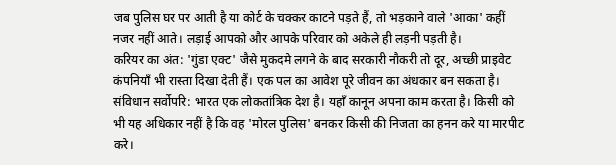जब पुलिस घर पर आती है या कोर्ट के चक्कर काटने पड़ते हैं, तो भड़काने वाले 'आका' कहीं नजर नहीं आते। लड़ाई आपको और आपके परिवार को अकेले ही लड़नी पड़ती है।
करियर का अंत: 'गुंडा एक्ट' जैसे मुकदमे लगने के बाद सरकारी नौकरी तो दूर, अच्छी प्राइवेट कंपनियाँ भी रास्ता दिखा देती हैं। एक पल का आवेश पूरे जीवन का अंधकार बन सकता है।
संविधान सर्वोपरि: भारत एक लोकतांत्रिक देश है। यहाँ कानून अपना काम करता है। किसी को भी यह अधिकार नहीं है कि वह 'मोरल पुलिस' बनकर किसी की निजता का हनन करे या मारपीट करे।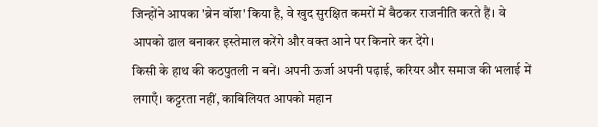जिन्होंने आपका 'ब्रेन वॉश' किया है, वे खुद सुरक्षित कमरों में बैठकर राजनीति करते हैं। वे आपको ढाल बनाकर इस्तेमाल करेंगे और वक्त आने पर किनारे कर देंगे।
किसी के हाथ की कठपुतली न बनें। अपनी ऊर्जा अपनी पढ़ाई, करियर और समाज की भलाई में लगाएँ। कट्टरता नहीं, काबिलियत आपको महान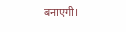बनाएगी।